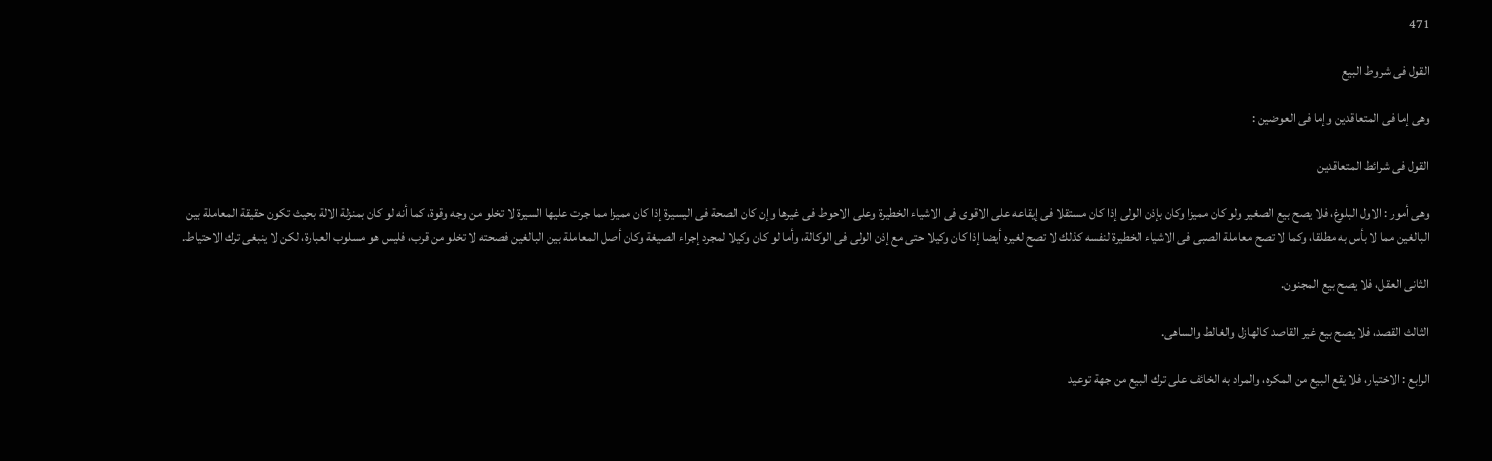471

القول فى شروط البيع

وهى إما فى المتعاقدين وإما فى العوضين :

القول فى شرائط المتعاقدين

وهى أمور : الاول البلوغ، فلا يصح بيع الصغير ولو كان مميزا وكان بإذن الولى إذا كان مستقلا فى إيقاعه على الاقوى فى الاشياء الخطيرة وعلى الاحوط فى غيرها وإن كان الصحة فى اليسيرة إذا كان مميزا مما جرت عليها السيرة لا تخلو من وجه وقوة، كما أنه لو كان بمنزلة الالة بحيث تكون حقيقة المعاملة بين البالغين مما لا بأس به مطلقا، وكما لا تصح معاملة الصبى فى الاشياء الخطيرة لنفسه كذلك لا تصح لغيره أيضا إذا كان وكيلا حتى مع إذن الولى فى الوكالة، وأما لو كان وكيلا لمجرد إجراء الصيغة وكان أصل المعاملة بين البالغين فصحته لا تخلو من قرب، فليس هو مسلوب العبارة، لكن لا ينبغى ترك الاحتياط.

الثانى العقل، فلا يصح بيع المجنون.

الثالث القصد، فلا يصح بيع غير القاصد كالهازل والغالط والساهى.

الرابع : الاختيار، فلا يقع البيع من المكره، والمراد به الخائف على ترك البيع من جهة توعيد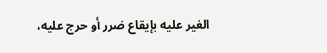الغير عليه بإيقاع ضرر أو حرج عليه،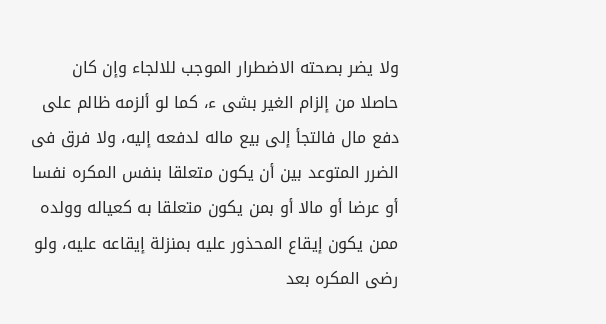ولا يضر بصحته الاضطرار الموجب للالجاء وإن كان حاصلا من إلزام الغير بشى ء، كما لو ألزمه ظالم على دفع مال فالتجأ إلى بيع ماله لدفعه إليه، ولا فرق فى الضرر المتوعد بين أن يكون متعلقا بنفس المكره نفسا أو عرضا أو مالا أو بمن يكون متعلقا به كعياله وولده ممن يكون إيقاع المحذور عليه بمنزلة إيقاعه عليه، ولو رضى المكره بعد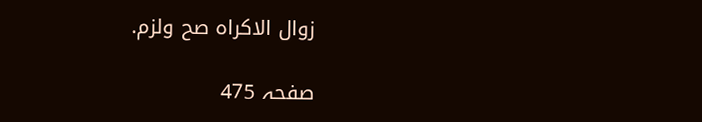زوال الاكراه صح ولزم.

صفحہ 475